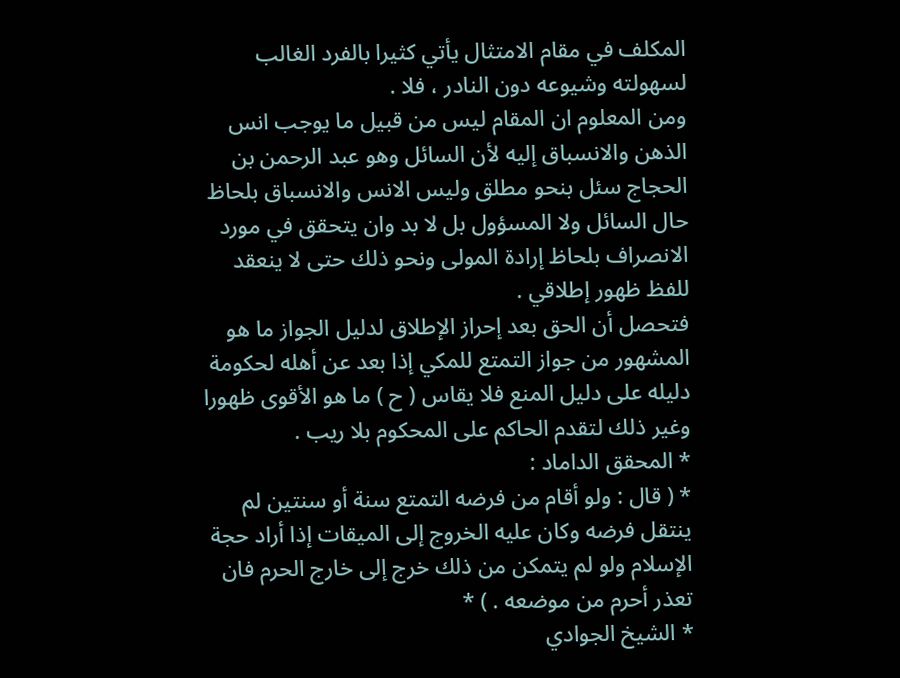المكلف في مقام الامتثال يأتي كثيرا بالفرد الغالب لسهولته وشيوعه دون النادر ، فلا .
ومن المعلوم ان المقام ليس من قبيل ما يوجب انس الذهن والانسباق إليه لأن السائل وهو عبد الرحمن بن الحجاج سئل بنحو مطلق وليس الانس والانسباق بلحاظ حال السائل ولا المسؤول بل لا بد وان يتحقق في مورد الانصراف بلحاظ إرادة المولى ونحو ذلك حتى لا ينعقد للفظ ظهور إطلاقي .
فتحصل أن الحق بعد إحراز الإطلاق لدليل الجواز ما هو المشهور من جواز التمتع للمكي إذا بعد عن أهله لحكومة دليله على دليل المنع فلا يقاس ( ح ) ما هو الأقوى ظهورا وغير ذلك لتقدم الحاكم على المحكوم بلا ريب .
* المحقق الداماد :
* ( قال : ولو أقام من فرضه التمتع سنة أو سنتين لم ينتقل فرضه وكان عليه الخروج إلى الميقات إذا أراد حجة الإسلام ولو لم يتمكن من ذلك خرج إلى خارج الحرم فان تعذر أحرم من موضعه . ) *
* الشيخ الجوادي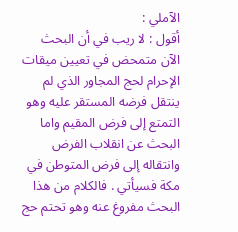الآملي :
أقول : لا ريب في أن البحث الآن متمحض في تعيين ميقات الإحرام لحج المجاور الذي لم ينتقل فرضه المستقر عليه وهو التمتع إلى فرض المقيم واما البحث عن انقلاب الفرض وانتقاله إلى فرض المتوطن في مكة فسيأتي . فالكلام من هذا البحث مفروغ عنه وهو تحتم حج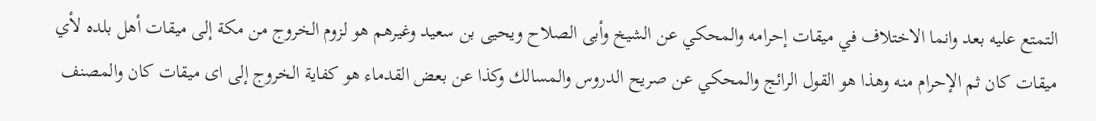التمتع عليه بعد وانما الاختلاف في ميقات إحرامه والمحكي عن الشيخ وأبى الصلاح ويحيى بن سعيد وغيرهم هو لزوم الخروج من مكة إلى ميقات أهل بلده لأي ميقات كان ثم الإحرام منه وهذا هو القول الرائج والمحكي عن صريح الدروس والمسالك وكذا عن بعض القدماء هو كفاية الخروج إلى اى ميقات كان والمصنف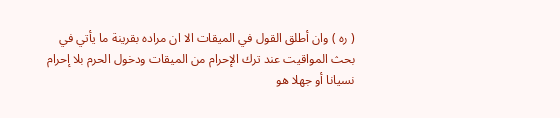( ره ) وان أطلق القول في الميقات الا ان مراده بقرينة ما يأتي في بحث المواقيت عند ترك الإحرام من الميقات ودخول الحرم بلا إحرام نسيانا أو جهلا هو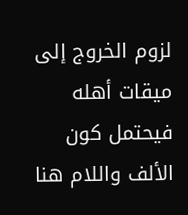لزوم الخروج إلى ميقات أهله فيحتمل كون الألف واللام هنا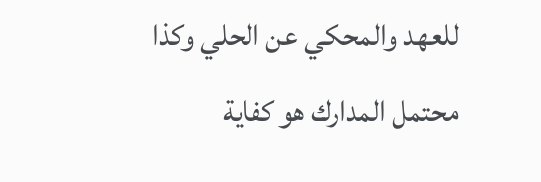للعهد والمحكي عن الحلي وكذا محتمل المدارك هو كفاية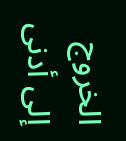الخروج إلى أدنى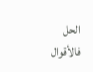الحل فالأقوال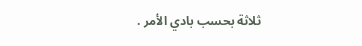ثلاثة بحسب بادي الأمر .